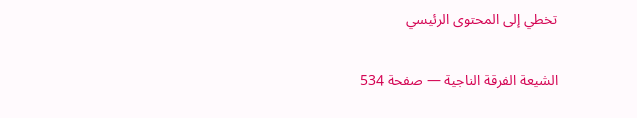تخطي إلى المحتوى الرئيسي

الشيعة الفرقة الناجية — صفحة 534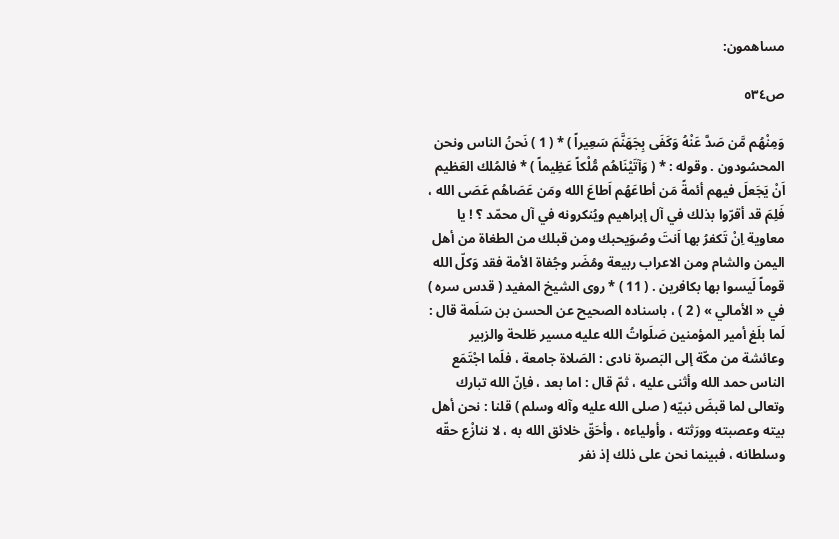مساهمون:

ص٥٣٤

وَمِنْهُم مَّن صَدَّ عَنْهُ وَكَفَى بِجَهَنَّمَ سَعِيراً ) * ( 1 ) نَحنُ الناس ونحن المحسُودون . وقوله : * ( وَآتَيْنَاهُم مُّلْكاً عَظِيماً ) * فالمُلك العَظيم اَنْ يَجَعلَ فيهم أئمةً مَن أطاعَهُم اَطاعَ الله ومَن عَصَاهُم عَصَى الله ، فَلِمَ قد أقرّوا بذلك في آل إبراهيم ويُنكرونه في آل محمّد ؟ ! يا معاوية اِنْ تَكفرُ بها اَنتَ وصُوَيحبك ومن قبلك من الطغاة من أهل اليمن والشام ومن الاعراب ربيعة ومُضَر وجُفاة الأمة فقد وَكلّ الله قوماً لَيسوا بها بكافرين . ( 11 ) * روى الشيخ المفيد ( قدس سره ) في « الأمالي » ( 2 ) ، باسناده الصحيح عن الحسن بن سَلَمة قال : لَما بلَغ أمير المؤمنين صَلَواتُ الله عليه مسير طَلحة والزبير وعائشة من مكّة إلى البَصرة نادى : الصَلاة جامعة ، فلَما اجْتَمَع الناس حمد الله وأثنى عليه ، ثمّ قال : اما بعد ، فاِنّ الله تبارك وتعالى لما قبضَ نبيّه ( صلى الله عليه وآله وسلم ) قلنا : نحن أهل بيته وعصبته وورَثته ، وأولياءه ، وأحَقّ خلائق الله به ، لا ننازْع حقّه وسلطانه ، فبينما نحن على ذلك إذ نفر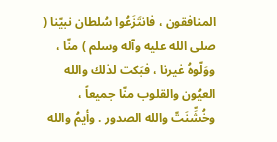المنافقون ، فانتَزَعُوا سُلطان نبيّنا ( صلى الله عليه وآله وسلم ) منّا ، ووَلّوهُ غيرنا ، فبَكت لذلك والله العيُون والقلوب منّا جميعاً ، وخُشِّنَتّ والله الصدور . وأيمُ والله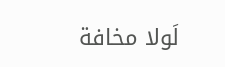لَولا مخافة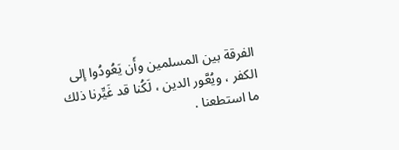الفرقة بين المسلمين وأَن يَعُودُوا إلى الكفر ، ويُعَّور الدين ، لَكُنا قد غَيِّرنا ذلك ما استطعنا .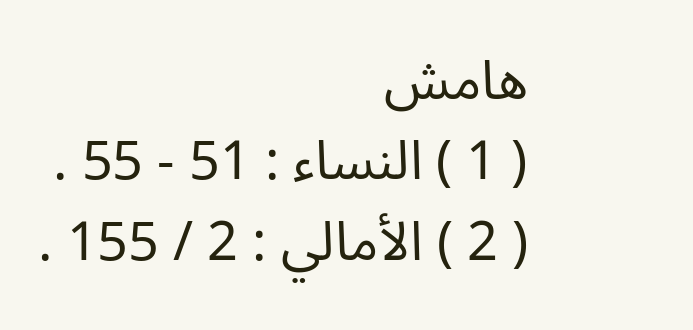هامش
( 1 ) النساء : 51 - 55 .
( 2 ) الأمالي : 2 / 155 .